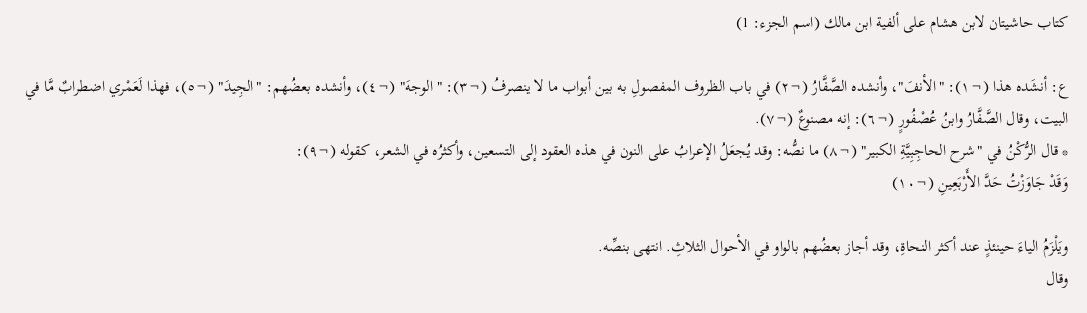كتاب حاشيتان لابن هشام على ألفية ابن مالك (اسم الجزء: 1)

ع: أنشَده هذا (¬١): "الأنفَ"، وأنشده الصَّفَّارُ (¬٢) في باب الظروف المفصولِ به بين أبواب ما لا ينصرفُ (¬٣): "الوجهَ" (¬٤)، وأنشده بعضُهم: "الجِيدَ" (¬٥)، فهذا لَعَمْري اضطرابٌ مَّا في البيت، وقال الصَّفَّارُ وابنُ عُصْفُورٍ (¬٦): إنه مصنوعٌ (¬٧).
* قال الرُّكْنُ في "شرح الحاجِبِيَّةِ الكبير" (¬٨) ما نصُّه: وقد يُجعَلُ الإعرابُ على النون في هذه العقود إلى التسعين، وأكثرُه في الشعر، كقوله (¬٩):
وَقَدْ جَاوَزْتُ حَدَّ الأَرْبَعِينِ (¬١٠)

ويَلْزَمُ الياءَ حينئذٍ عند أكثر النحاةِ، وقد أجاز بعضُهم بالواو في الأحوال الثلاثِ. انتهى بنصِّه.
وقال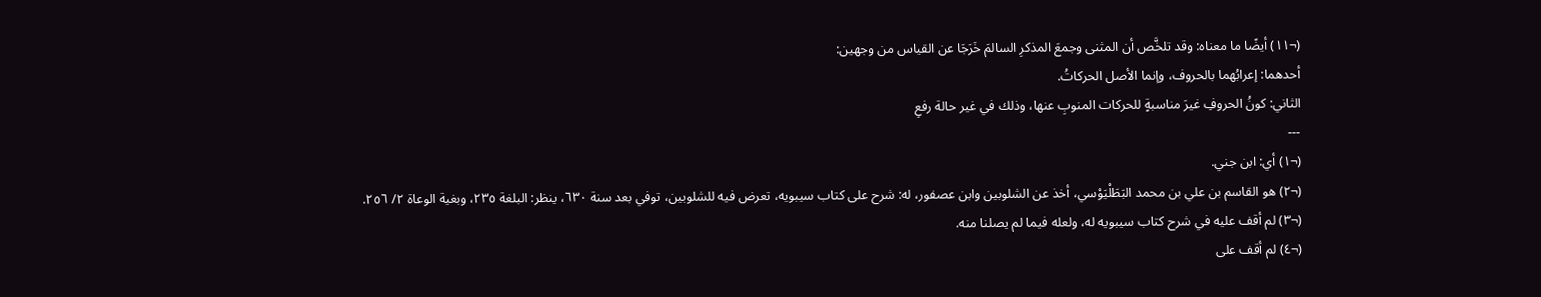(¬١١) أيضًا ما معناه: وقد تلخَّص أن المثنى وجمعَ المذكرِ السالمَ خَرَجَا عن القياس من وجهين:
أحدهما: إعرابُهما بالحروف، وإنما الأصل الحركاتُ.
الثاني: كونُ الحروفِ غيرَ مناسبةٍ للحركات المنوبِ عنها، وذلك في غير حالة رفعِ
---
(¬١) أي: ابن جني.
(¬٢) هو القاسم بن علي بن محمد البَطَلْيَوْسي، أخذ عن الشلوبين وابن عصفور، له: شرح على كتاب سيبويه، تعرض فيه للشلوبين، توفي بعد سنة ٦٣٠، ينظر: البلغة ٢٣٥، وبغية الوعاة ٢/ ٢٥٦.
(¬٣) لم أقف عليه في شرح كتاب سيبويه له، ولعله فيما لم يصلنا منه.
(¬٤) لم أقف على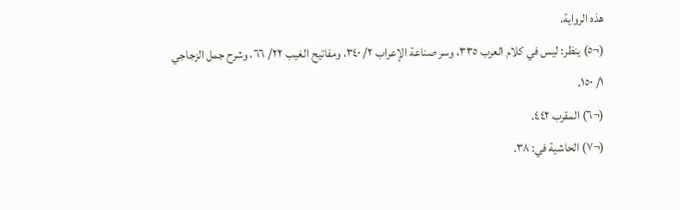هذه الرواية.
(¬٥) ينظر: ليس في كلام العرب ٣٣٥، وسر صناعة الإعراب ٢/ ٣٤٠، ومفاتيح الغيب ٢٢/ ٦٦، وشرح جمل الزجاجي ١/ ١٥٠.
(¬٦) المقرب ٤٤٢.
(¬٧) الحاشية في: ٣٨.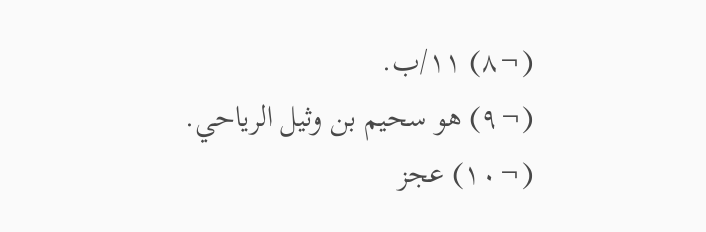(¬٨) ١١/ب.
(¬٩) هو سحيم بن وثيل الرياحي.
(¬١٠) عجز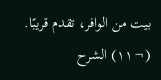بيت من الوافر، تقدم قريبًا.
(¬١١) الشرح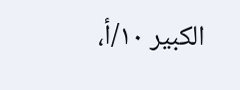الكبير ١٠/أ،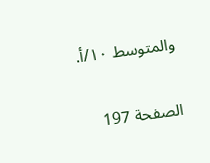والمتوسط ١٠/أ.

الصفحة 197